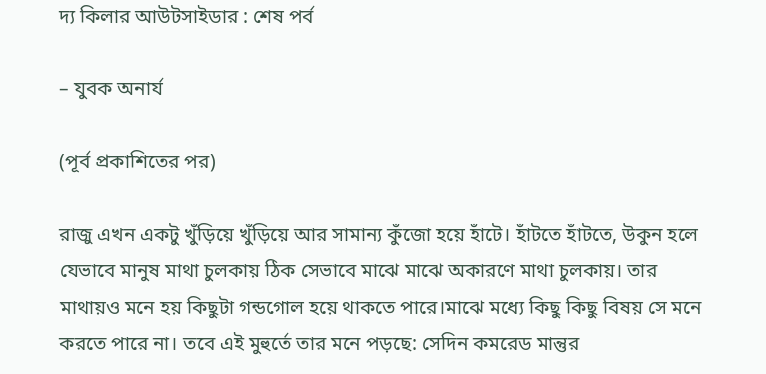দ্য কিলার আউটসাইডার : শেষ পর্ব

– যুবক অনার্য

(পূর্ব প্রকাশিতের পর)

রাজু এখন একটু খুঁড়িয়ে খুঁড়িয়ে আর সামান্য কুঁজো হয়ে হাঁটে। হাঁটতে হাঁটতে, উকুন হলে যেভাবে মানুষ মাথা চুলকায় ঠিক সেভাবে মাঝে মাঝে অকারণে মাথা চুলকায়। তার মাথায়ও মনে হয় কিছুটা গন্ডগোল হয়ে থাকতে পারে।মাঝে মধ্যে কিছু কিছু বিষয় সে মনে করতে পারে না। তবে এই মুহুর্তে তার মনে পড়ছে: সেদিন কমরেড মান্তুর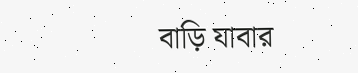বাড়ি যাবার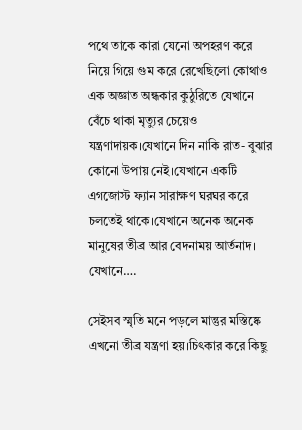পথে তাকে কারা যেনো অপহরণ করে নিয়ে গিয়ে গুম করে রেখেছিলো কোথাও এক অজ্ঞাত অন্ধকার কুঠুরিতে যেখানে বেঁচে থাকা মৃত্যুর চেয়েও যন্ত্রণাদায়ক।যেখানে দিন নাকি রাত- বুঝার কোনো উপায় নেই।যেখানে একটি এগজোস্ট ফ্যান সারাক্ষণ ঘরঘর করে চলতেই থাকে।যেখানে অনেক অনেক মানুষের তীব্র আর বেদনাময় আর্তনাদ। যেখানে….

সেইসব স্মৃতি মনে পড়লে মান্তুর মস্তিষ্কে এখনো তীব্র যন্ত্রণা হয়।চিৎকার করে কিছু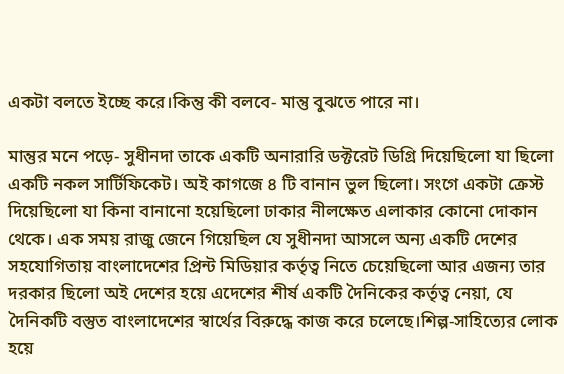একটা বলতে ইচ্ছে করে।কিন্তু কী বলবে- মান্তু বুঝতে পারে না।

মান্তুর মনে পড়ে- সুধীনদা তাকে একটি অনারারি ডক্টরেট ডিগ্রি দিয়েছিলো যা ছিলো একটি নকল সার্টিফিকেট। অই কাগজে ৪ টি বানান ভুল ছিলো। সংগে একটা ক্রেস্ট দিয়েছিলো যা কিনা বানানো হয়েছিলো ঢাকার নীলক্ষেত এলাকার কোনো দোকান থেকে। এক সময় রাজু জেনে গিয়েছিল যে সুধীনদা আসলে অন্য একটি দেশের সহযোগিতায় বাংলাদেশের প্রিন্ট মিডিয়ার কর্তৃত্ব নিতে চেয়েছিলো আর এজন্য তার দরকার ছিলো অই দেশের হয়ে এদেশের শীর্ষ একটি দৈনিকের কর্তৃত্ব নেয়া, যে দৈনিকটি বস্তুত বাংলাদেশের স্বার্থের বিরুদ্ধে কাজ করে চলেছে।শিল্প-সাহিত্যের লোক হয়ে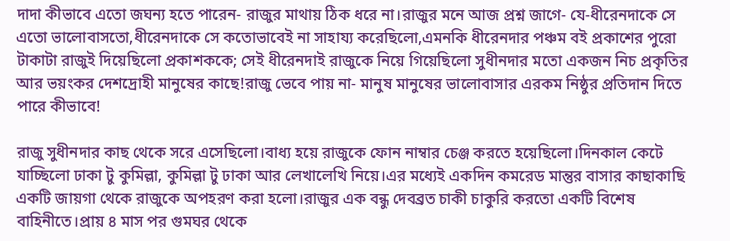দাদা কীভাবে এতো জঘন্য হতে পারেন- রাজুর মাথায় ঠিক ধরে না।রাজুর মনে আজ প্রশ্ন জাগে- যে-ধীরেনদাকে সে এতো ভালোবাসতো,ধীরেনদাকে সে কতোভাবেই না সাহায্য করেছিলো,এমনকি ধীরেনদার পঞ্চম বই প্রকাশের পুরো টাকাটা রাজুই দিয়েছিলো প্রকাশককে; সেই ধীরেনদাই রাজুকে নিয়ে গিয়েছিলো সুধীনদার মতো একজন নিচ প্রকৃতির আর ভয়ংকর দেশদ্রোহী মানুষের কাছে!রাজু ভেবে পায় না- মানুষ মানুষের ভালোবাসার এরকম নিষ্ঠুর প্রতিদান দিতে পারে কীভাবে!

রাজু সুধীনদার কাছ থেকে সরে এসেছিলো।বাধ্য হয়ে রাজুকে ফোন নাম্বার চেঞ্জ করতে হয়েছিলো।দিনকাল কেটে যাচ্ছিলো ঢাকা টু কুমিল্লা, কুমিল্লা টু ঢাকা আর লেখালেখি নিয়ে।এর মধ্যেই একদিন কমরেড মান্তুর বাসার কাছাকাছি একটি জায়গা থেকে রাজুকে অপহরণ করা হলো।রাজুর এক বন্ধু দেবব্রত চাকী চাকুরি করতো একটি বিশেষ বাহিনীতে।প্রায় ৪ মাস পর গুমঘর থেকে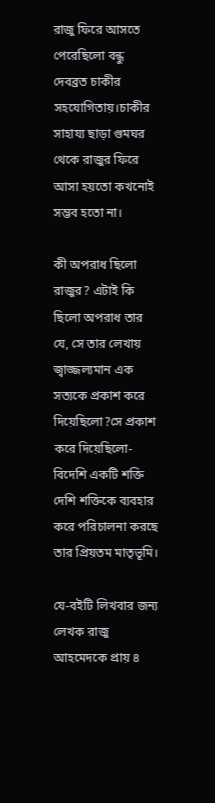রাজু ফিরে আসতে পেরেছিলো বন্ধু দেবব্রত চাকীর সহযোগিতায়।চাকীর সাহায্য ছাড়া গুমঘর থেকে রাজুর ফিরে আসা হয়তো কখনোই সম্ভব হতো না।

কী অপরাধ ছিলো রাজুর? এটাই কি ছিলো অপরাধ তার যে, সে তার লেখায় জ্বাজ্জল্যমান এক সত্যকে প্রকাশ করে দিয়েছিলো?সে প্রকাশ করে দিয়েছিলো- বিদেশি একটি শক্তি দেশি শক্তিকে ব্যবহার করে পরিচালনা করছে তার প্রিয়তম মাতৃভূমি।

যে-বইটি লিখবার জন্য লেখক রাজু আহমেদকে প্রায় ৪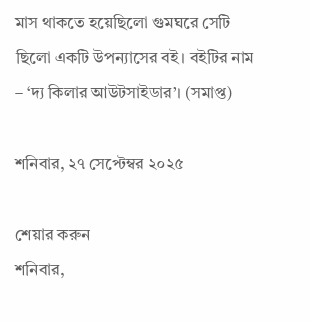মাস থাকতে হয়েছিলো গুমঘরে সেটি ছিলো একটি উপন্যাসের বই। বইটির নাম – ‘দ্য কিলার আউটসাইডার’। (সমাপ্ত)

শনিবার, ২৭ সেপ্টেম্বর ২০২৫

শেয়ার করুন
শনিবার,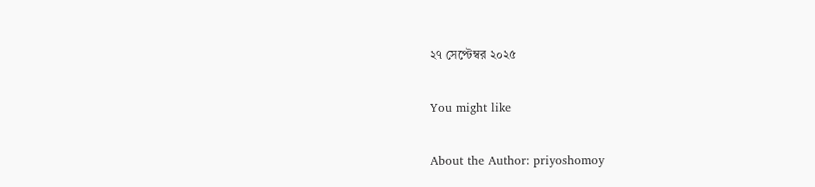২৭ সেপ্টেম্বর ২০২৫

You might like

About the Author: priyoshomoy